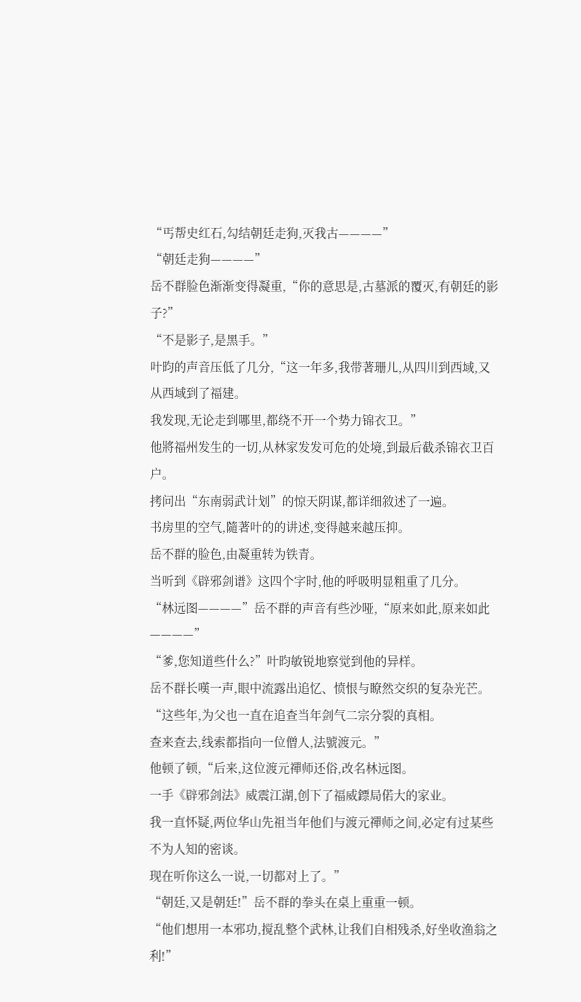“丐帮史红石,勾结朝廷走狗,灭我古————”
“朝廷走狗————”
岳不群脸色渐渐变得凝重,“你的意思是,古墓派的覆灭,有朝廷的影子?”
“不是影子,是黑手。”
叶昀的声音压低了几分,“这一年多,我带著珊儿,从四川到西域,又从西域到了福建。
我发现,无论走到哪里,都绕不开一个势力锦衣卫。”
他將福州发生的一切,从林家发发可危的处境,到最后截杀锦衣卫百户。
拷问出“东南弱武计划”的惊天阴谋,都详细敘述了一遍。
书房里的空气,隨著叶的的讲述,变得越来越压抑。
岳不群的脸色,由凝重转为铁青。
当听到《辟邪剑谱》这四个字时,他的呼吸明显粗重了几分。
“林远图————”岳不群的声音有些沙哑,“原来如此,原来如此————”
“爹,您知道些什么?”叶昀敏锐地察觉到他的异样。
岳不群长嘆一声,眼中流露出追忆、愤恨与瞭然交织的复杂光芒。
“这些年,为父也一直在追查当年剑气二宗分裂的真相。
查来查去,线索都指向一位僧人,法號渡元。”
他顿了顿,“后来,这位渡元禪师还俗,改名林远图。
一手《辟邪剑法》威震江湖,创下了福威鏢局偌大的家业。
我一直怀疑,两位华山先祖当年他们与渡元禪师之间,必定有过某些不为人知的密谈。
现在听你这么一说,一切都对上了。”
“朝廷,又是朝廷!”岳不群的拳头在桌上重重一顿。
“他们想用一本邪功,搅乱整个武林,让我们自相残杀,好坐收渔翁之利!”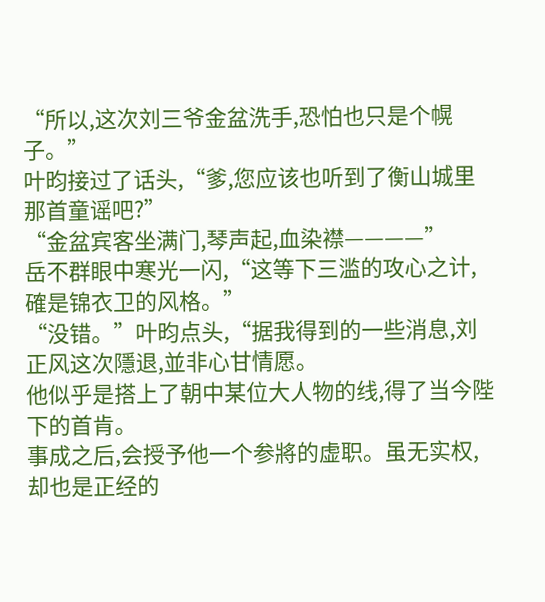“所以,这次刘三爷金盆洗手,恐怕也只是个幌子。”
叶昀接过了话头,“爹,您应该也听到了衡山城里那首童谣吧?”
“金盆宾客坐满门,琴声起,血染襟————”
岳不群眼中寒光一闪,“这等下三滥的攻心之计,確是锦衣卫的风格。”
“没错。”叶昀点头,“据我得到的一些消息,刘正风这次隱退,並非心甘情愿。
他似乎是搭上了朝中某位大人物的线,得了当今陛下的首肯。
事成之后,会授予他一个参將的虚职。虽无实权,却也是正经的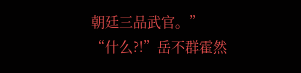朝廷三品武官。”
“什么?!”岳不群霍然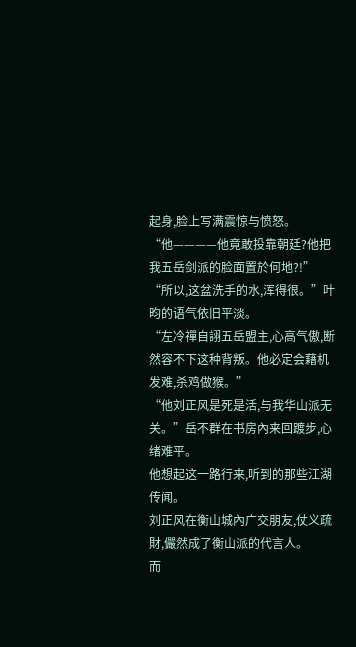起身,脸上写满震惊与愤怒。
“他————他竟敢投靠朝廷?他把我五岳剑派的脸面置於何地?!”
“所以,这盆洗手的水,浑得很。”叶昀的语气依旧平淡。
“左冷禪自詡五岳盟主,心高气傲,断然容不下这种背叛。他必定会藉机发难,杀鸡做猴。”
“他刘正风是死是活,与我华山派无关。”岳不群在书房內来回踱步,心绪难平。
他想起这一路行来,听到的那些江湖传闻。
刘正风在衡山城內广交朋友,仗义疏財,儼然成了衡山派的代言人。
而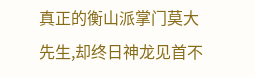真正的衡山派掌门莫大先生,却终日神龙见首不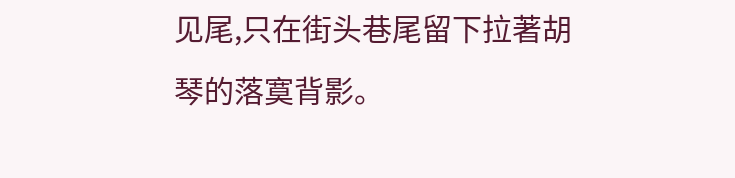见尾,只在街头巷尾留下拉著胡琴的落寞背影。